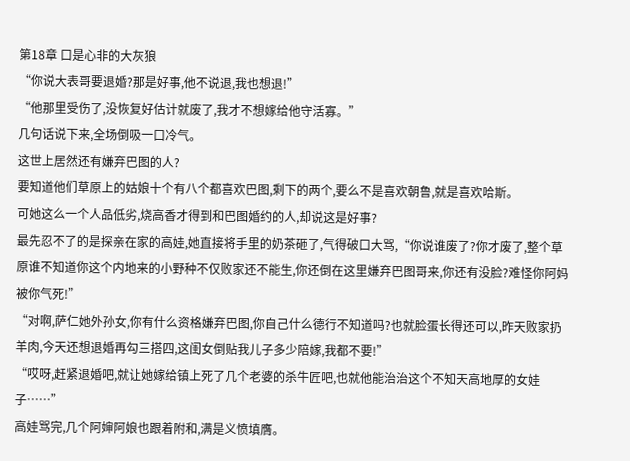第18章 口是心非的大灰狼
“你说大表哥要退婚?那是好事,他不说退,我也想退!”
“他那里受伤了,没恢复好估计就废了,我才不想嫁给他守活寡。”
几句话说下来,全场倒吸一口冷气。
这世上居然还有嫌弃巴图的人?
要知道他们草原上的姑娘十个有八个都喜欢巴图,剩下的两个,要么不是喜欢朝鲁,就是喜欢哈斯。
可她这么一个人品低劣,烧高香才得到和巴图婚约的人,却说这是好事?
最先忍不了的是探亲在家的高娃,她直接将手里的奶茶砸了,气得破口大骂,“你说谁废了?你才废了,整个草原谁不知道你这个内地来的小野种不仅败家还不能生,你还倒在这里嫌弃巴图哥来,你还有没脸?难怪你阿妈被你气死!”
“对啊,萨仁她外孙女,你有什么资格嫌弃巴图,你自己什么德行不知道吗?也就脸蛋长得还可以,昨天败家扔羊肉,今天还想退婚再勾三搭四,这闺女倒贴我儿子多少陪嫁,我都不要!”
“哎呀,赶紧退婚吧,就让她嫁给镇上死了几个老婆的杀牛匠吧,也就他能治治这个不知天高地厚的女娃子……”
高娃骂完,几个阿婶阿娘也跟着附和,满是义愤填膺。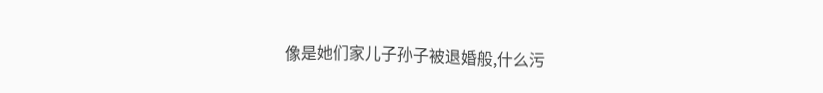像是她们家儿子孙子被退婚般,什么污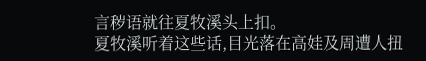言秽语就往夏牧溪头上扣。
夏牧溪听着这些话,目光落在高娃及周遭人扭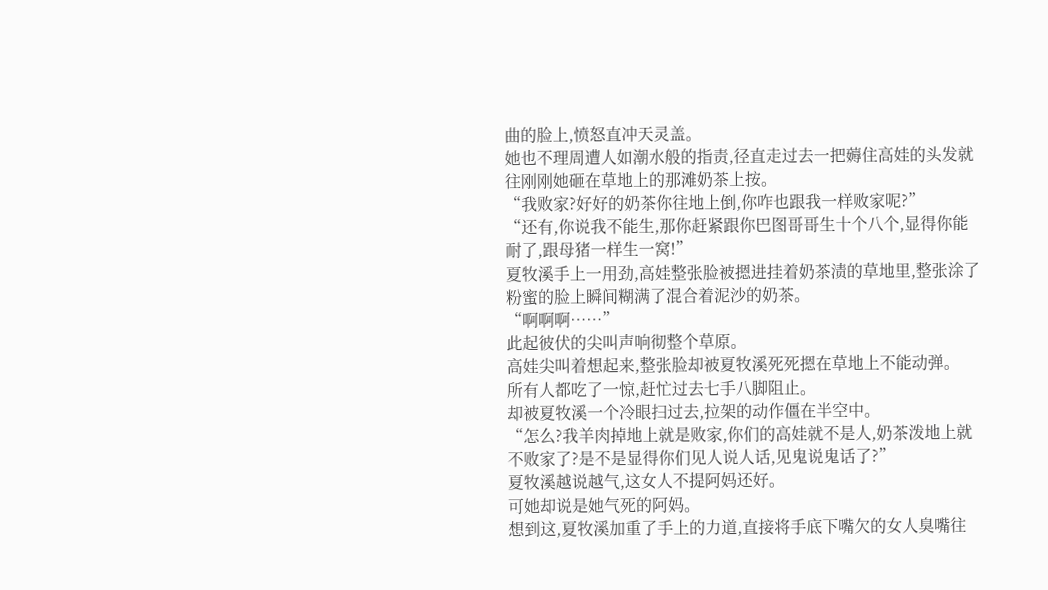曲的脸上,愤怒直冲天灵盖。
她也不理周遭人如潮水般的指责,径直走过去一把薅住高娃的头发就往刚刚她砸在草地上的那滩奶茶上按。
“我败家?好好的奶茶你往地上倒,你咋也跟我一样败家呢?”
“还有,你说我不能生,那你赶紧跟你巴图哥哥生十个八个,显得你能耐了,跟母猪一样生一窝!”
夏牧溪手上一用劲,高娃整张脸被摁进挂着奶茶渍的草地里,整张涂了粉蜜的脸上瞬间糊满了混合着泥沙的奶茶。
“啊啊啊……”
此起彼伏的尖叫声响彻整个草原。
高娃尖叫着想起来,整张脸却被夏牧溪死死摁在草地上不能动弹。
所有人都吃了一惊,赶忙过去七手八脚阻止。
却被夏牧溪一个冷眼扫过去,拉架的动作僵在半空中。
“怎么?我羊肉掉地上就是败家,你们的高娃就不是人,奶茶泼地上就不败家了?是不是显得你们见人说人话,见鬼说鬼话了?”
夏牧溪越说越气,这女人不提阿妈还好。
可她却说是她气死的阿妈。
想到这,夏牧溪加重了手上的力道,直接将手底下嘴欠的女人臭嘴往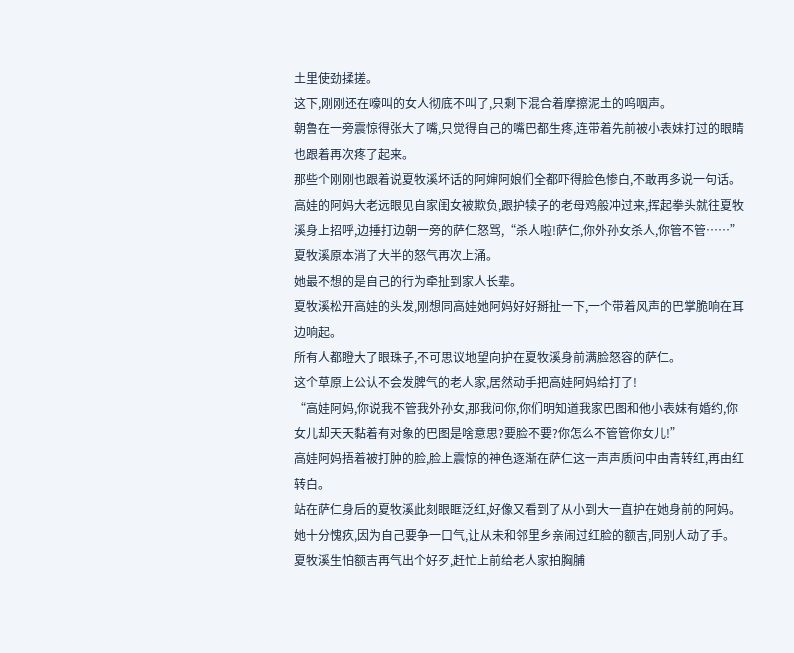土里使劲揉搓。
这下,刚刚还在嚎叫的女人彻底不叫了,只剩下混合着摩擦泥土的呜咽声。
朝鲁在一旁震惊得张大了嘴,只觉得自己的嘴巴都生疼,连带着先前被小表妹打过的眼睛也跟着再次疼了起来。
那些个刚刚也跟着说夏牧溪坏话的阿婶阿娘们全都吓得脸色惨白,不敢再多说一句话。
高娃的阿妈大老远眼见自家闺女被欺负,跟护犊子的老母鸡般冲过来,挥起拳头就往夏牧溪身上招呼,边捶打边朝一旁的萨仁怒骂,“杀人啦!萨仁,你外孙女杀人,你管不管……”
夏牧溪原本消了大半的怒气再次上涌。
她最不想的是自己的行为牵扯到家人长辈。
夏牧溪松开高娃的头发,刚想同高娃她阿妈好好掰扯一下,一个带着风声的巴掌脆响在耳边响起。
所有人都瞪大了眼珠子,不可思议地望向护在夏牧溪身前满脸怒容的萨仁。
这个草原上公认不会发脾气的老人家,居然动手把高娃阿妈给打了!
“高娃阿妈,你说我不管我外孙女,那我问你,你们明知道我家巴图和他小表妹有婚约,你女儿却天天黏着有对象的巴图是啥意思?要脸不要?你怎么不管管你女儿!”
高娃阿妈捂着被打肿的脸,脸上震惊的神色逐渐在萨仁这一声声质问中由青转红,再由红转白。
站在萨仁身后的夏牧溪此刻眼眶泛红,好像又看到了从小到大一直护在她身前的阿妈。
她十分愧疚,因为自己要争一口气,让从未和邻里乡亲闹过红脸的额吉,同别人动了手。
夏牧溪生怕额吉再气出个好歹,赶忙上前给老人家拍胸脯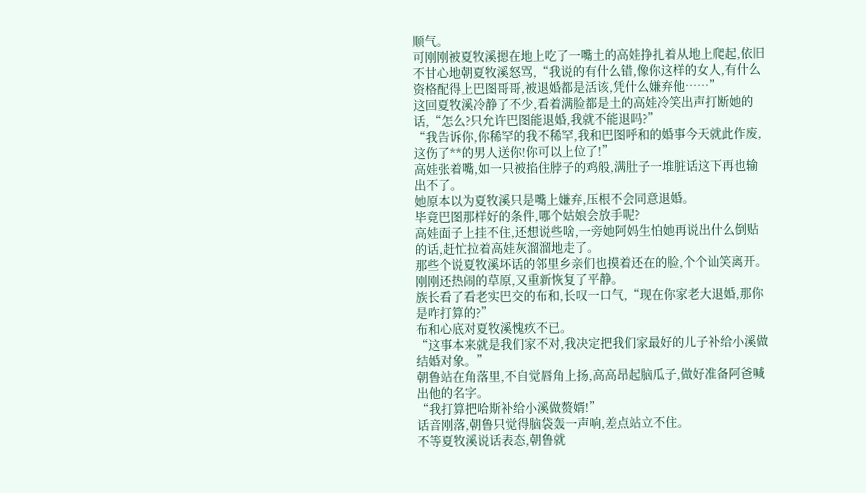顺气。
可刚刚被夏牧溪摁在地上吃了一嘴土的高娃挣扎着从地上爬起,依旧不甘心地朝夏牧溪怒骂,“我说的有什么错,像你这样的女人,有什么资格配得上巴图哥哥,被退婚都是活该,凭什么嫌弃他……”
这回夏牧溪冷静了不少,看着满脸都是土的高娃冷笑出声打断她的话,“怎么?只允许巴图能退婚,我就不能退吗?”
“我告诉你,你稀罕的我不稀罕,我和巴图呼和的婚事今天就此作废,这伤了**的男人送你!你可以上位了!”
高娃张着嘴,如一只被掐住脖子的鸡般,满肚子一堆脏话这下再也输出不了。
她原本以为夏牧溪只是嘴上嫌弃,压根不会同意退婚。
毕竟巴图那样好的条件,哪个姑娘会放手呢?
高娃面子上挂不住,还想说些啥,一旁她阿妈生怕她再说出什么倒贴的话,赶忙拉着高娃灰溜溜地走了。
那些个说夏牧溪坏话的邻里乡亲们也摸着还在的脸,个个讪笑离开。
刚刚还热闹的草原,又重新恢复了平静。
族长看了看老实巴交的布和,长叹一口气,“现在你家老大退婚,那你是咋打算的?”
布和心底对夏牧溪愧疚不已。
“这事本来就是我们家不对,我决定把我们家最好的儿子补给小溪做结婚对象。”
朝鲁站在角落里,不自觉唇角上扬,高高昂起脑瓜子,做好准备阿爸喊出他的名字。
“我打算把哈斯补给小溪做赘婿!”
话音刚落,朝鲁只觉得脑袋轰一声响,差点站立不住。
不等夏牧溪说话表态,朝鲁就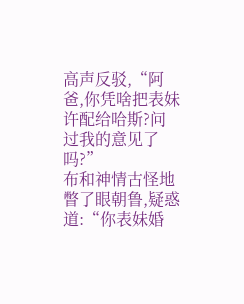高声反驳,“阿爸,你凭啥把表妹许配给哈斯?问过我的意见了吗?”
布和神情古怪地瞥了眼朝鲁,疑惑道:“你表妹婚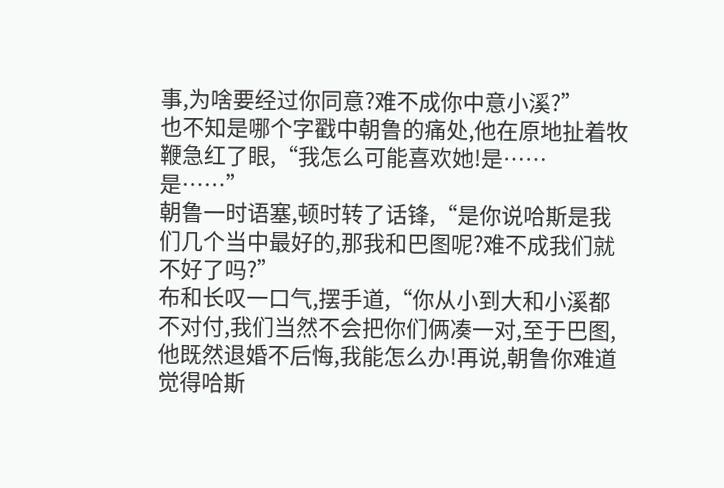事,为啥要经过你同意?难不成你中意小溪?”
也不知是哪个字戳中朝鲁的痛处,他在原地扯着牧鞭急红了眼,“我怎么可能喜欢她!是……是……”
朝鲁一时语塞,顿时转了话锋,“是你说哈斯是我们几个当中最好的,那我和巴图呢?难不成我们就不好了吗?”
布和长叹一口气,摆手道,“你从小到大和小溪都不对付,我们当然不会把你们俩凑一对,至于巴图,他既然退婚不后悔,我能怎么办!再说,朝鲁你难道觉得哈斯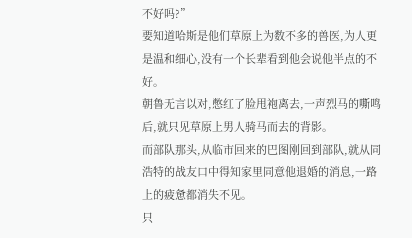不好吗?”
要知道哈斯是他们草原上为数不多的兽医,为人更是温和细心,没有一个长辈看到他会说他半点的不好。
朝鲁无言以对,憋红了脸甩袍离去,一声烈马的嘶鸣后,就只见草原上男人骑马而去的背影。
而部队那头,从临市回来的巴图刚回到部队,就从同浩特的战友口中得知家里同意他退婚的消息,一路上的疲惫都消失不见。
只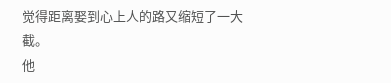觉得距离娶到心上人的路又缩短了一大截。
他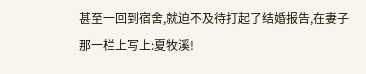甚至一回到宿舍,就迫不及待打起了结婚报告,在妻子那一栏上写上:夏牧溪!